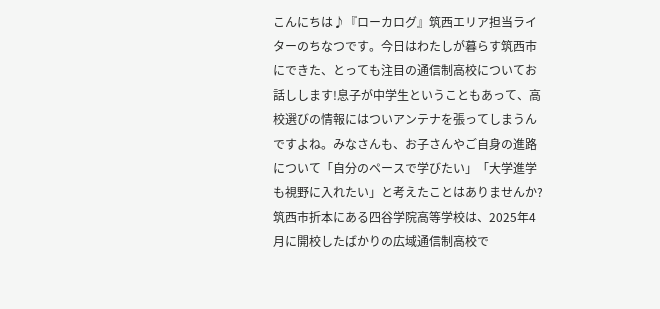こんにちは♪『ローカログ』筑西エリア担当ライターのちなつです。今日はわたしが暮らす筑西市にできた、とっても注目の通信制高校についてお話しします!息子が中学生ということもあって、高校選びの情報にはついアンテナを張ってしまうんですよね。みなさんも、お子さんやご自身の進路について「自分のペースで学びたい」「大学進学も視野に入れたい」と考えたことはありませんか?
筑西市折本にある四谷学院高等学校は、2025年4月に開校したばかりの広域通信制高校で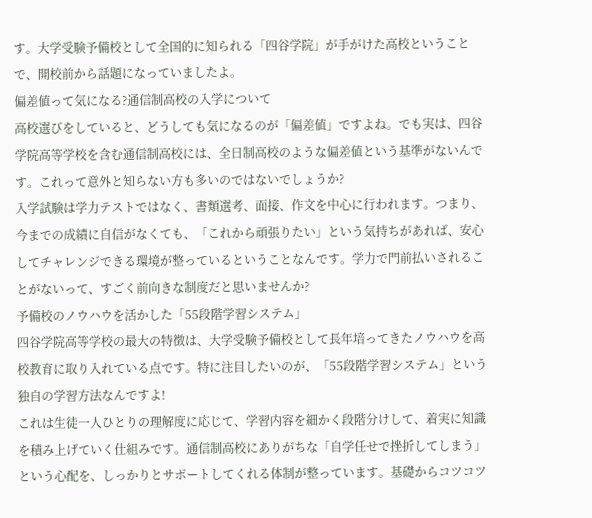す。大学受験予備校として全国的に知られる「四谷学院」が手がけた高校ということで、開校前から話題になっていましたよ。
偏差値って気になる?通信制高校の入学について
高校選びをしていると、どうしても気になるのが「偏差値」ですよね。でも実は、四谷学院高等学校を含む通信制高校には、全日制高校のような偏差値という基準がないんです。これって意外と知らない方も多いのではないでしょうか?
入学試験は学力テストではなく、書類選考、面接、作文を中心に行われます。つまり、今までの成績に自信がなくても、「これから頑張りたい」という気持ちがあれば、安心してチャレンジできる環境が整っているということなんです。学力で門前払いされることがないって、すごく前向きな制度だと思いませんか?
予備校のノウハウを活かした「55段階学習システム」
四谷学院高等学校の最大の特徴は、大学受験予備校として長年培ってきたノウハウを高校教育に取り入れている点です。特に注目したいのが、「55段階学習システム」という独自の学習方法なんですよ!
これは生徒一人ひとりの理解度に応じて、学習内容を細かく段階分けして、着実に知識を積み上げていく仕組みです。通信制高校にありがちな「自学任せで挫折してしまう」という心配を、しっかりとサポートしてくれる体制が整っています。基礎からコツコツ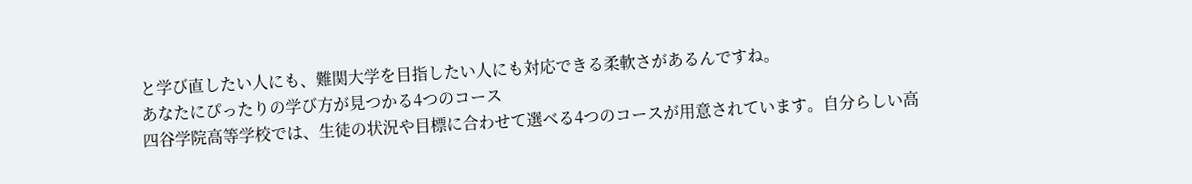と学び直したい人にも、難関大学を目指したい人にも対応できる柔軟さがあるんですね。
あなたにぴったりの学び方が見つかる4つのコース
四谷学院高等学校では、生徒の状況や目標に合わせて選べる4つのコースが用意されています。自分らしい高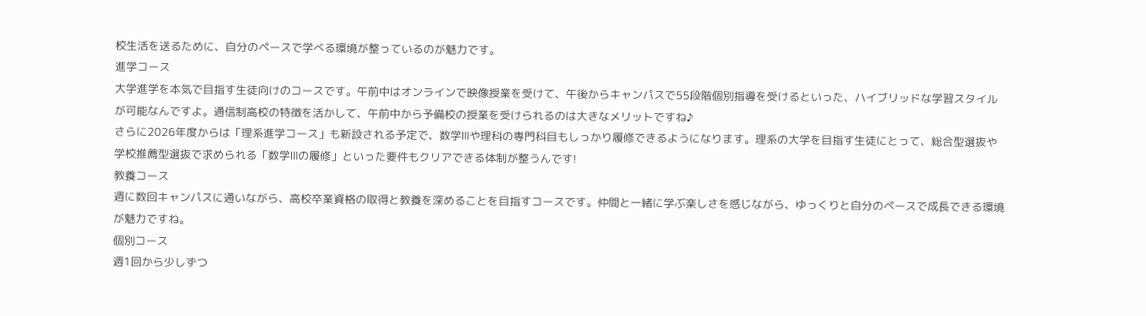校生活を送るために、自分のペースで学べる環境が整っているのが魅力です。
進学コース
大学進学を本気で目指す生徒向けのコースです。午前中はオンラインで映像授業を受けて、午後からキャンパスで55段階個別指導を受けるといった、ハイブリッドな学習スタイルが可能なんですよ。通信制高校の特徴を活かして、午前中から予備校の授業を受けられるのは大きなメリットですね♪
さらに2026年度からは「理系進学コース」も新設される予定で、数学Ⅲや理科の専門科目もしっかり履修できるようになります。理系の大学を目指す生徒にとって、総合型選抜や学校推薦型選抜で求められる「数学Ⅲの履修」といった要件もクリアできる体制が整うんです!
教養コース
週に数回キャンパスに通いながら、高校卒業資格の取得と教養を深めることを目指すコースです。仲間と一緒に学ぶ楽しさを感じながら、ゆっくりと自分のペースで成長できる環境が魅力ですね。
個別コース
週1回から少しずつ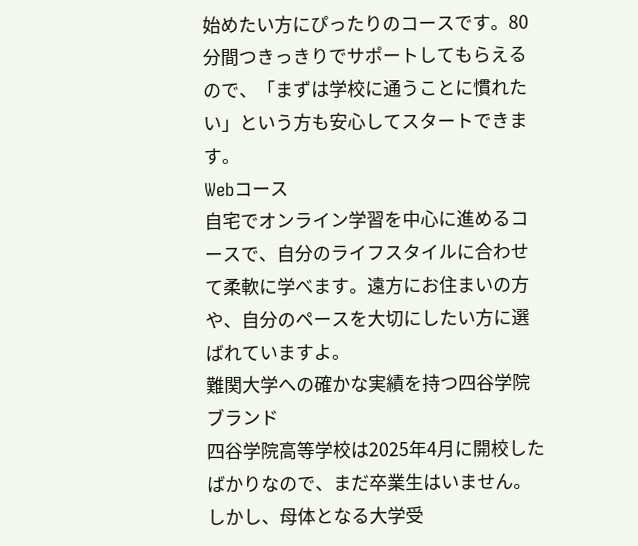始めたい方にぴったりのコースです。80分間つきっきりでサポートしてもらえるので、「まずは学校に通うことに慣れたい」という方も安心してスタートできます。
Webコース
自宅でオンライン学習を中心に進めるコースで、自分のライフスタイルに合わせて柔軟に学べます。遠方にお住まいの方や、自分のペースを大切にしたい方に選ばれていますよ。
難関大学への確かな実績を持つ四谷学院ブランド
四谷学院高等学校は2025年4月に開校したばかりなので、まだ卒業生はいません。しかし、母体となる大学受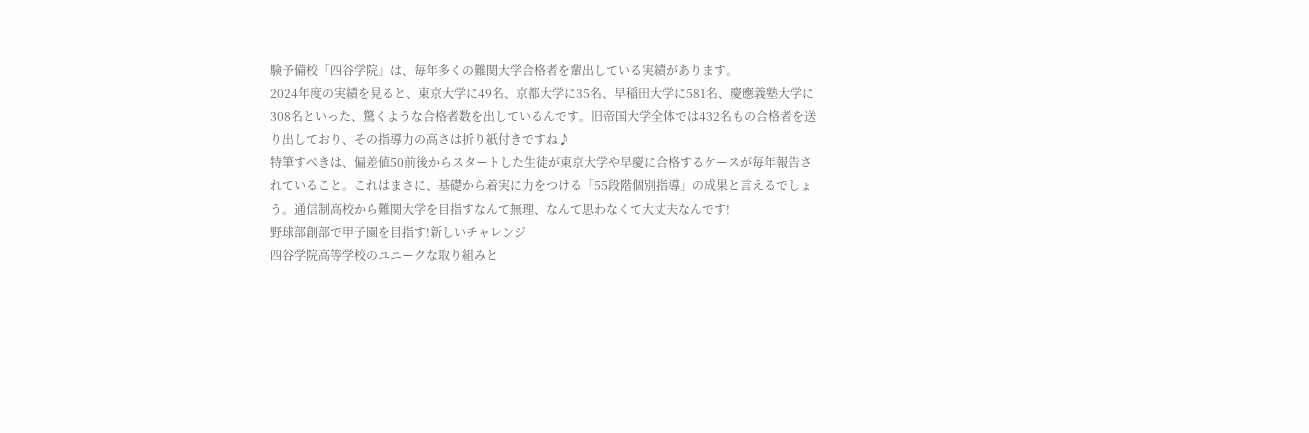験予備校「四谷学院」は、毎年多くの難関大学合格者を輩出している実績があります。
2024年度の実績を見ると、東京大学に49名、京都大学に35名、早稲田大学に581名、慶應義塾大学に308名といった、驚くような合格者数を出しているんです。旧帝国大学全体では432名もの合格者を送り出しており、その指導力の高さは折り紙付きですね♪
特筆すべきは、偏差値50前後からスタートした生徒が東京大学や早慶に合格するケースが毎年報告されていること。これはまさに、基礎から着実に力をつける「55段階個別指導」の成果と言えるでしょう。通信制高校から難関大学を目指すなんて無理、なんて思わなくて大丈夫なんです!
野球部創部で甲子園を目指す!新しいチャレンジ
四谷学院高等学校のユニークな取り組みと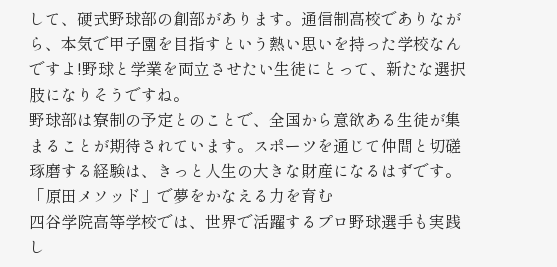して、硬式野球部の創部があります。通信制高校でありながら、本気で甲子園を目指すという熱い思いを持った学校なんですよ!野球と学業を両立させたい生徒にとって、新たな選択肢になりそうですね。
野球部は寮制の予定とのことで、全国から意欲ある生徒が集まることが期待されています。スポーツを通じて仲間と切磋琢磨する経験は、きっと人生の大きな財産になるはずです。
「原田メソッド」で夢をかなえる力を育む
四谷学院高等学校では、世界で活躍するプロ野球選手も実践し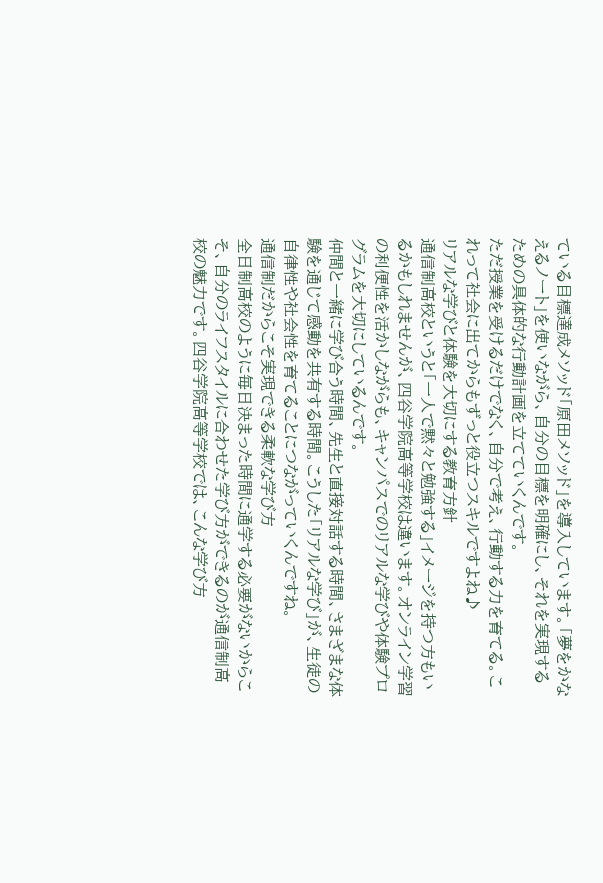ている目標達成メソッド「原田メソッド」を導入しています。「夢をかなえるノート」を使いながら、自分の目標を明確にし、それを実現するための具体的な行動計画を立てていくんです。
ただ授業を受けるだけでなく、自分で考え、行動する力を育てる。これって社会に出てからもずっと役立つスキルですよね♪
リアルな学びと体験を大切にする教育方針
通信制高校というと「一人で黙々と勉強する」イメージを持つ方もいるかもしれませんが、四谷学院高等学校は違います。オンライン学習の利便性を活かしながらも、キャンパスでのリアルな学びや体験プログラムを大切にしているんです。
仲間と一緒に学び合う時間、先生と直接対話する時間、さまざまな体験を通じて感動を共有する時間。こうした「リアルな学び」が、生徒の自律性や社会性を育てることにつながっていくんですね。
通信制だからこそ実現できる柔軟な学び方
全日制高校のように毎日決まった時間に通学する必要がないからこそ、自分のライフスタイルに合わせた学び方ができるのが通信制高校の魅力です。四谷学院高等学校では、こんな学び方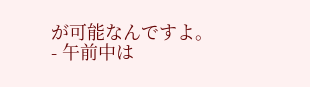が可能なんですよ。
- 午前中は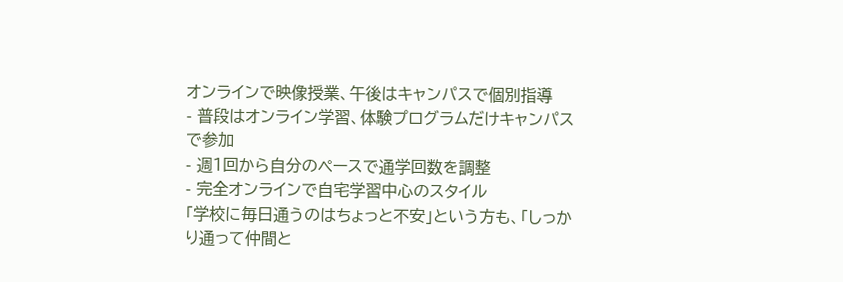オンラインで映像授業、午後はキャンパスで個別指導
- 普段はオンライン学習、体験プログラムだけキャンパスで参加
- 週1回から自分のペースで通学回数を調整
- 完全オンラインで自宅学習中心のスタイル
「学校に毎日通うのはちょっと不安」という方も、「しっかり通って仲間と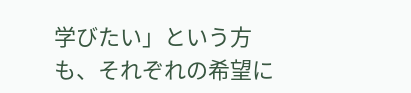学びたい」という方も、それぞれの希望に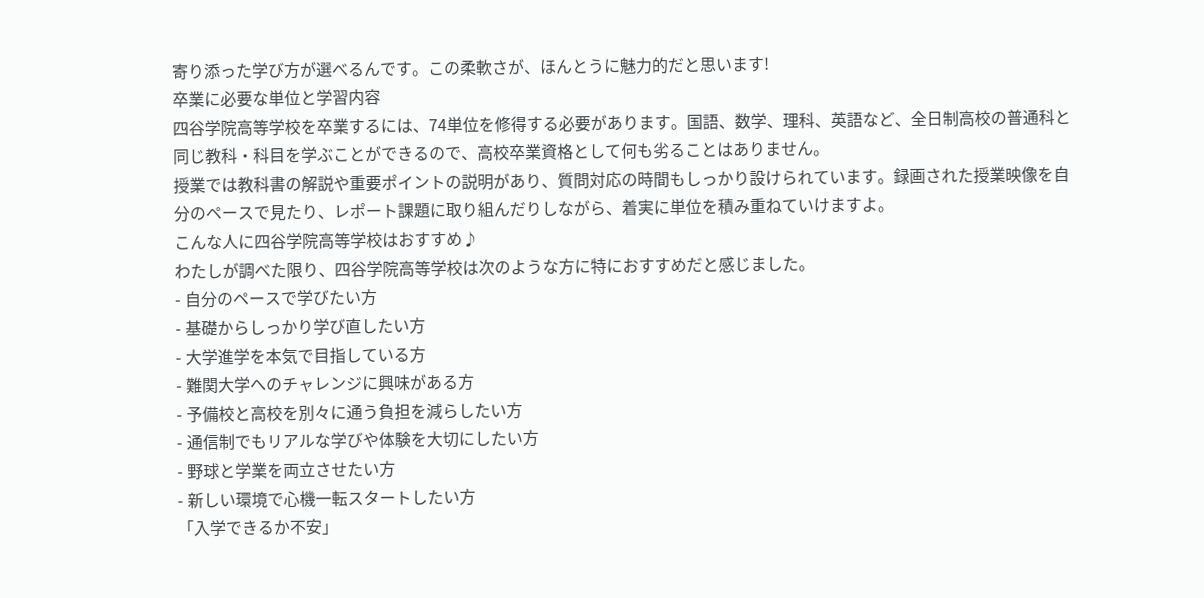寄り添った学び方が選べるんです。この柔軟さが、ほんとうに魅力的だと思います!
卒業に必要な単位と学習内容
四谷学院高等学校を卒業するには、74単位を修得する必要があります。国語、数学、理科、英語など、全日制高校の普通科と同じ教科・科目を学ぶことができるので、高校卒業資格として何も劣ることはありません。
授業では教科書の解説や重要ポイントの説明があり、質問対応の時間もしっかり設けられています。録画された授業映像を自分のペースで見たり、レポート課題に取り組んだりしながら、着実に単位を積み重ねていけますよ。
こんな人に四谷学院高等学校はおすすめ♪
わたしが調べた限り、四谷学院高等学校は次のような方に特におすすめだと感じました。
- 自分のペースで学びたい方
- 基礎からしっかり学び直したい方
- 大学進学を本気で目指している方
- 難関大学へのチャレンジに興味がある方
- 予備校と高校を別々に通う負担を減らしたい方
- 通信制でもリアルな学びや体験を大切にしたい方
- 野球と学業を両立させたい方
- 新しい環境で心機一転スタートしたい方
「入学できるか不安」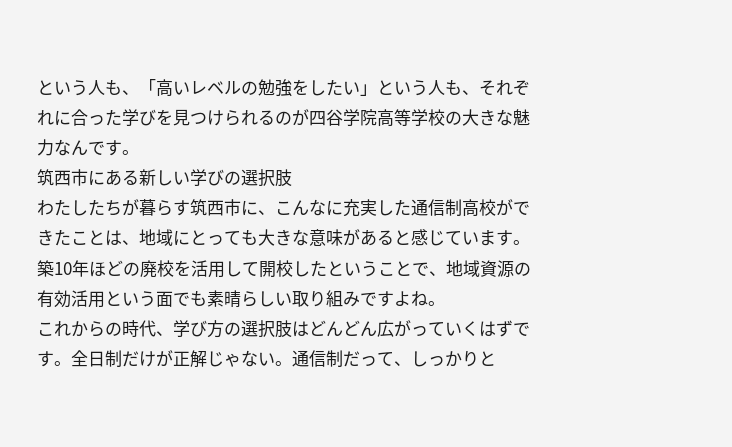という人も、「高いレベルの勉強をしたい」という人も、それぞれに合った学びを見つけられるのが四谷学院高等学校の大きな魅力なんです。
筑西市にある新しい学びの選択肢
わたしたちが暮らす筑西市に、こんなに充実した通信制高校ができたことは、地域にとっても大きな意味があると感じています。築10年ほどの廃校を活用して開校したということで、地域資源の有効活用という面でも素晴らしい取り組みですよね。
これからの時代、学び方の選択肢はどんどん広がっていくはずです。全日制だけが正解じゃない。通信制だって、しっかりと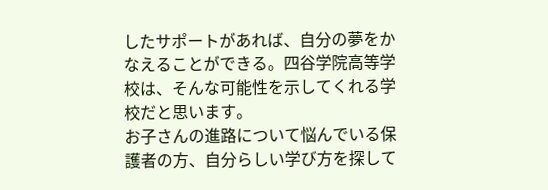したサポートがあれば、自分の夢をかなえることができる。四谷学院高等学校は、そんな可能性を示してくれる学校だと思います。
お子さんの進路について悩んでいる保護者の方、自分らしい学び方を探して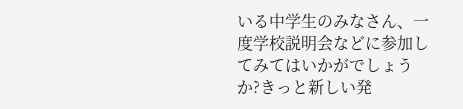いる中学生のみなさん、一度学校説明会などに参加してみてはいかがでしょうか?きっと新しい発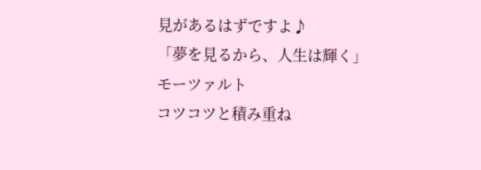見があるはずですよ♪
「夢を見るから、人生は輝く」
モーツァルト
コツコツと積み重ね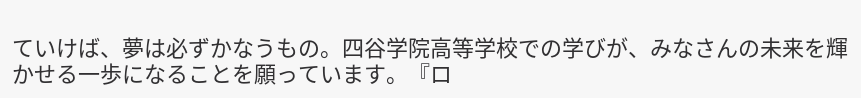ていけば、夢は必ずかなうもの。四谷学院高等学校での学びが、みなさんの未来を輝かせる一歩になることを願っています。『ロ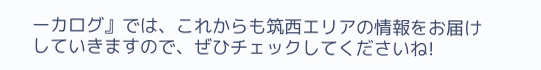ーカログ』では、これからも筑西エリアの情報をお届けしていきますので、ぜひチェックしてくださいね!